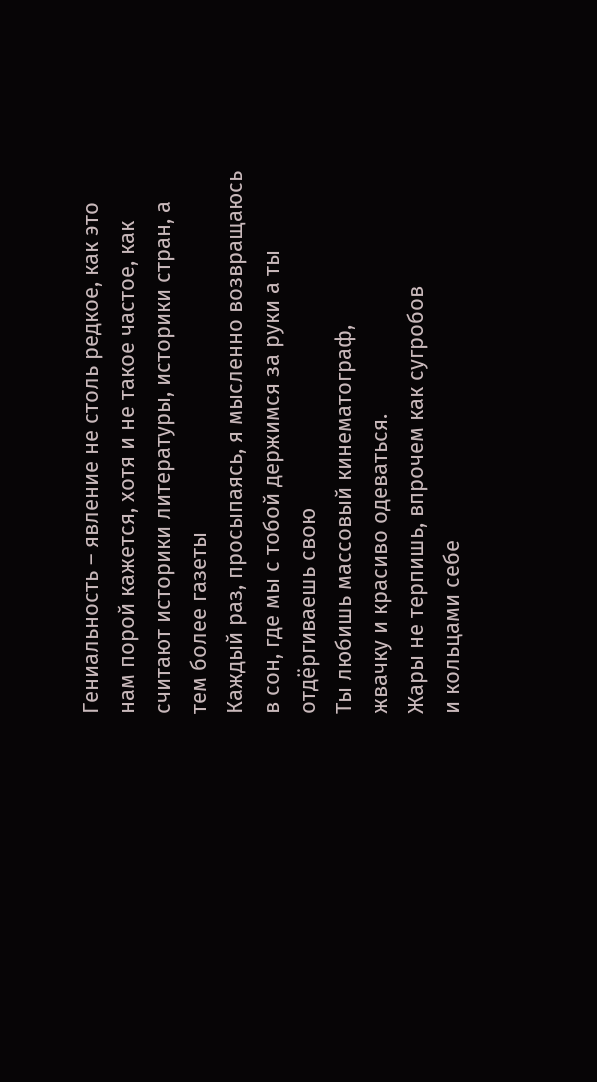Гениальность – явление не столь редкое, как это нам порой кажется, хотя и не такое частое, как считают историки литературы, историки стран, а тем более газеты
Каждый раз, просыпаясь, я мысленно возвращаюсь в сон, где мы с тобой держимся за руки а ты отдёргиваешь свою
Ты любишь массовый кинематограф,
жвачку и красиво одеваться.
Жары не терпишь, впрочем как сугробов
и кольцами себе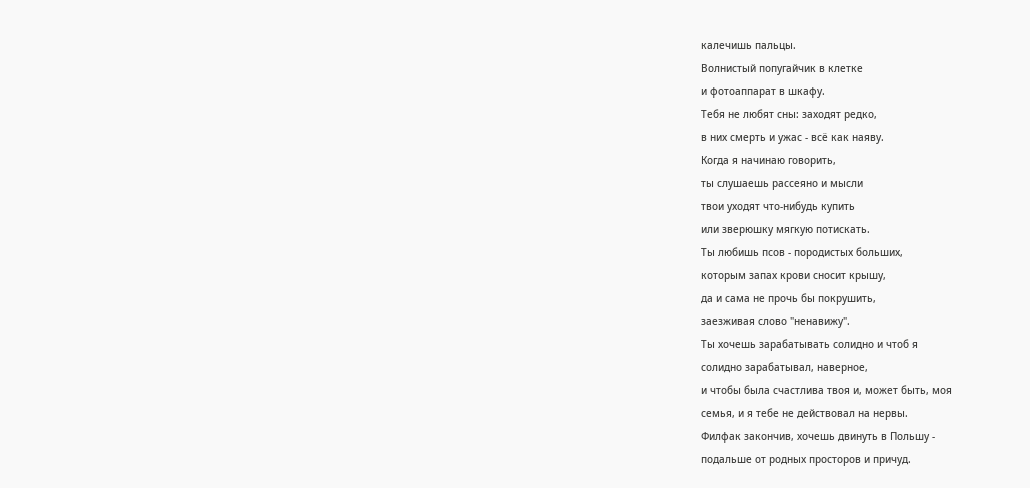калечишь пальцы.
Волнистый попугайчик в клетке
и фотоаппарат в шкафу.
Тебя не любят сны: заходят редко,
в них смерть и ужас - всё как наяву.
Когда я начинаю говорить,
ты слушаешь рассеяно и мысли
твои уходят что-нибудь купить
или зверюшку мягкую потискать.
Ты любишь псов - породистых больших,
которым запах крови сносит крышу,
да и сама не прочь бы покрушить,
заезживая слово "ненавижу".
Ты хочешь зарабатывать солидно и чтоб я
солидно зарабатывал, наверное,
и чтобы была счастлива твоя и, может быть, моя
семья, и я тебе не действовал на нервы.
Филфак закончив, хочешь двинуть в Польшу -
подальше от родных просторов и причуд.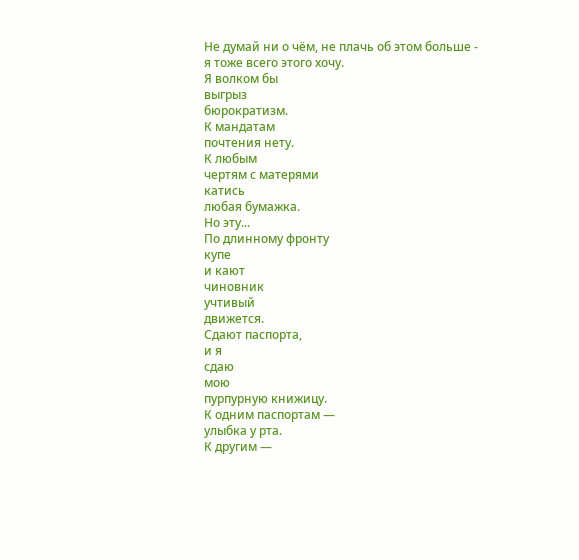Не думай ни о чём, не плачь об этом больше -
я тоже всего этого хочу.
Я волком бы
выгрыз
бюрократизм.
К мандатам
почтения нету.
К любым
чертям с матерями
катись
любая бумажка.
Но эту...
По длинному фронту
купе
и кают
чиновник
учтивый
движется.
Сдают паспорта,
и я
сдаю
мою
пурпурную книжицу.
К одним паспортам —
улыбка у рта.
К другим —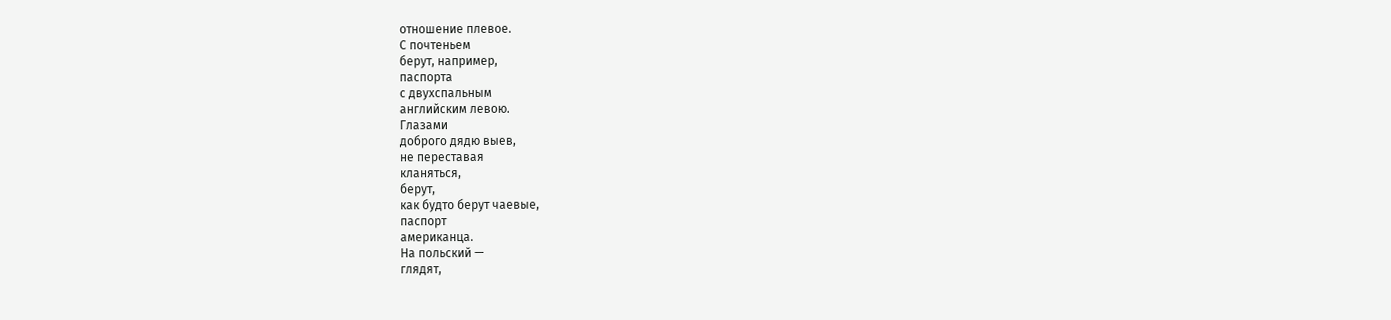отношение плевое.
С почтеньем
берут, например,
паспорта
с двухспальным
английским левою.
Глазами
доброго дядю выев,
не переставая
кланяться,
берут,
как будто берут чаевые,
паспорт
американца.
На польский —
глядят,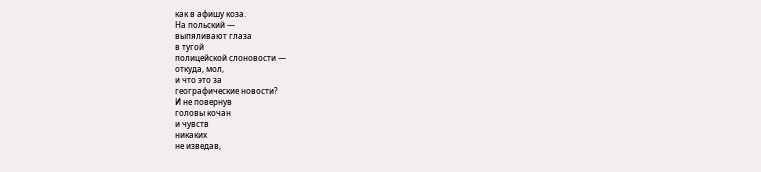как в афишу коза.
На польский —
выпяливают глаза
в тугой
полицейской слоновости —
откуда, мол,
и что это за
географические новости?
И не повернув
головы кочан
и чувств
никаких
не изведав,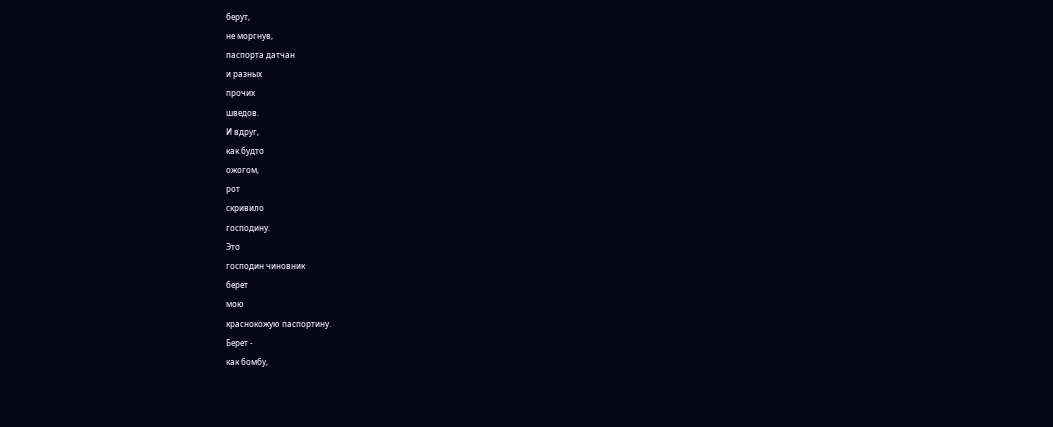берут,
не моргнув,
паспорта датчан
и разных
прочих
шведов.
И вдруг,
как будто
ожогом,
рот
скривило
господину.
Это
господин чиновник
берет
мою
краснокожую паспортину.
Берет -
как бомбу,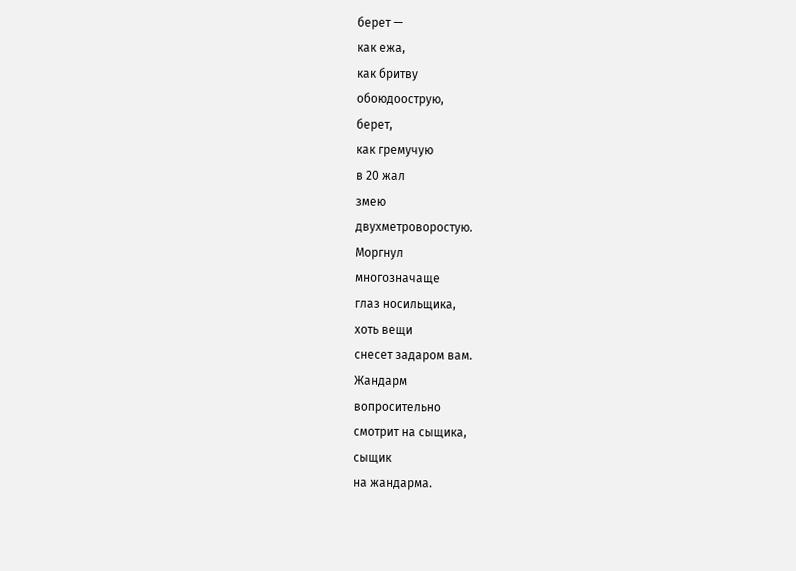берет —
как ежа,
как бритву
обоюдоострую,
берет,
как гремучую
в 20 жал
змею
двухметроворостую.
Моргнул
многозначаще
глаз носильщика,
хоть вещи
снесет задаром вам.
Жандарм
вопросительно
смотрит на сыщика,
сыщик
на жандарма.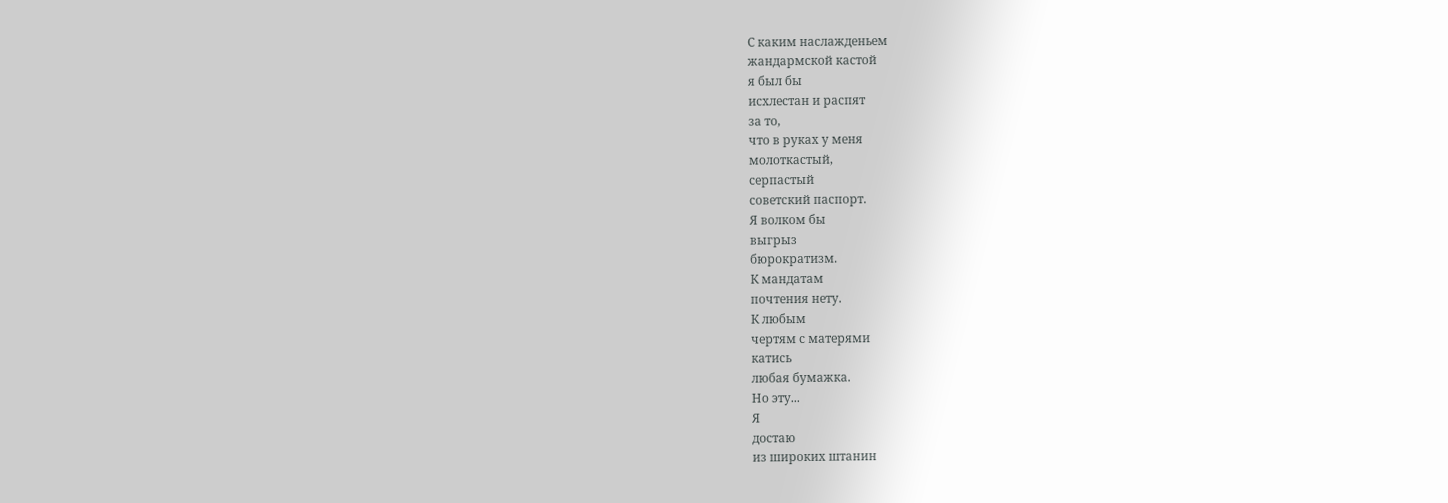С каким наслажденьем
жандармской кастой
я был бы
исхлестан и распят
за то,
что в руках у меня
молоткастый,
серпастый
советский паспорт.
Я волком бы
выгрыз
бюрократизм.
К мандатам
почтения нету.
К любым
чертям с матерями
катись
любая бумажка.
Но эту...
Я
достаю
из широких штанин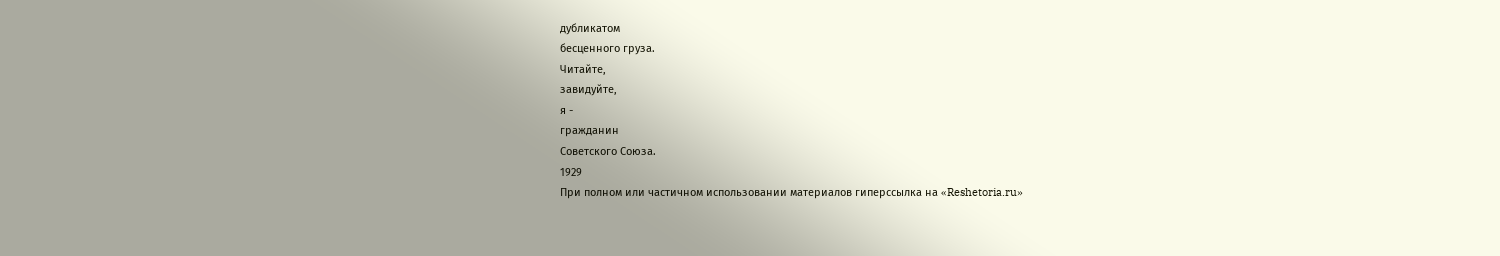дубликатом
бесценного груза.
Читайте,
завидуйте,
я -
гражданин
Советского Союза.
1929
При полном или частичном использовании материалов гиперссылка на «Reshetoria.ru»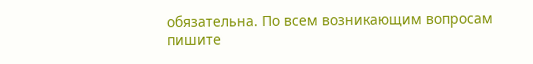обязательна. По всем возникающим вопросам пишите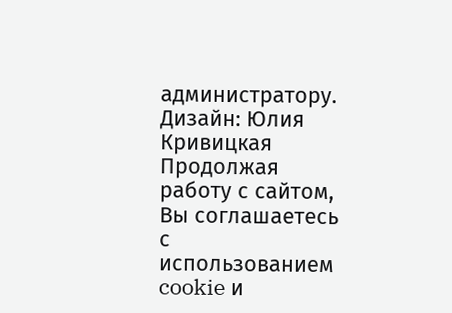администратору.
Дизайн: Юлия Кривицкая
Продолжая работу с сайтом, Вы соглашаетесь с использованием cookie и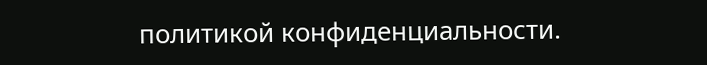политикой конфиденциальности.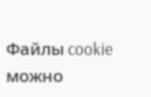Файлы cookie можно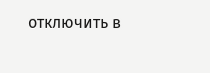отключить в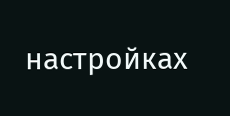настройках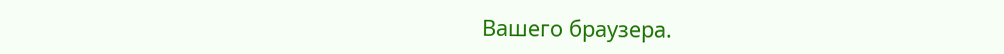Вашего браузера.